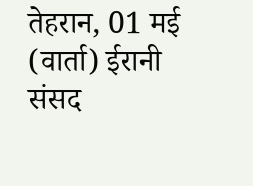तेहरान, 01 मई (वार्ता) ईरानी संसद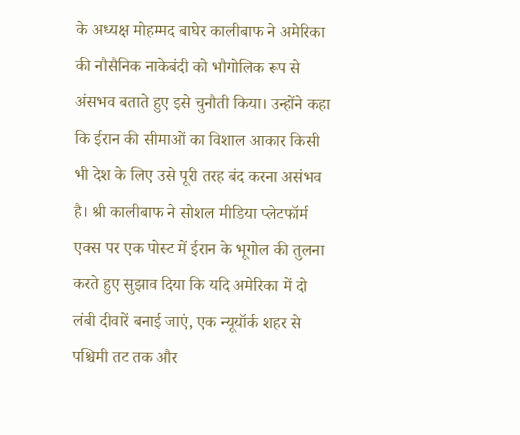के अध्यक्ष मोहम्मद बाघेर कालीबाफ ने अमेरिका की नौसैनिक नाकेबंदी को भौगोलिक रूप से अंसभव बताते हुए इसे चुनौती किया। उन्होंने कहा कि ईरान की सीमाओं का विशाल आकार किसी भी देश के लिए उसे पूरी तरह बंद करना असंभव है। श्री कालीबाफ ने सोशल मीडिया प्लेटफॉर्म एक्स पर एक पोस्ट में ईरान के भूगोल की तुलना करते हुए सुझाव दिया कि यदि अमेरिका में दो लंबी दीवारें बनाई जाएं, एक न्यूयॉर्क शहर से पश्चिमी तट तक और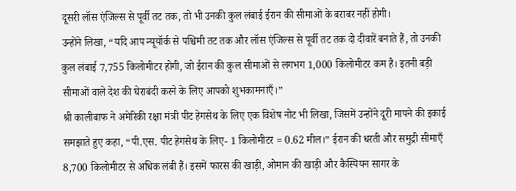दूसरी लॉस एंजिल्स से पूर्वी तट तक, तो भी उनकी कुल लंबाई ईरान की सीमाओं के बराबर नहीं होगी।
उन्होंने लिखा, “यदि आप न्यूयॉर्क से पश्चिमी तट तक और लॉस एंजिल्स से पूर्वी तट तक दो दीवारें बनाते हैं, तो उनकी कुल लंबाई 7,755 किलोमीटर होगी, जो ईरान की कुल सीमाओं से लगभग 1,000 किलोमीटर कम है। इतनी बड़ी सीमाओं वाले देश की घेराबंदी करने के लिए आपको शुभकामनाएँ।”
श्री कालीबाफ ने अमेरिकी रक्षा मंत्री पीट हेगसेथ के लिए एक विशेष नोट भी लिखा, जिसमें उन्होंने दूरी मापने की इकाई समझाते हुए कहा, “पी.एस. पीट हेगसेथ के लिए- 1 किलोमीटर = 0.62 मील।” ईरान की धरती और समुद्री सीमाएँ 8,700 किलोमीटर से अधिक लंबी हैं। इसमें फारस की खाड़ी, ओमान की खाड़ी और कैस्पियन सागर के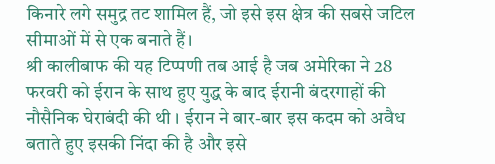किनारे लगे समुद्र तट शामिल हैं, जो इसे इस क्षेत्र की सबसे जटिल सीमाओं में से एक बनाते हैं।
श्री कालीबाफ की यह टिप्पणी तब आई है जब अमेरिका ने 28 फरवरी को ईरान के साथ हुए युद्ध के बाद ईरानी बंदरगाहों की नौसैनिक घेराबंदी की थी । ईरान ने बार-बार इस कदम को अवैध बताते हुए इसकी निंदा की है और इसे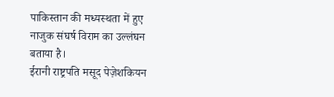पाकिस्तान की मध्यस्थता में हुए नाजुक संघर्ष विराम का उल्लंघन बताया है।
ईरानी राष्ट्रपति मसूद पेज़ेशकियन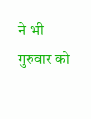ने भी गुरुवार को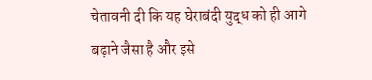चेतावनी दी कि यह घेराबंदी युद्ध को ही आगे बढ़ाने जैसा है और इसे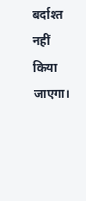बर्दाश्त नहीं किया जाएगा।